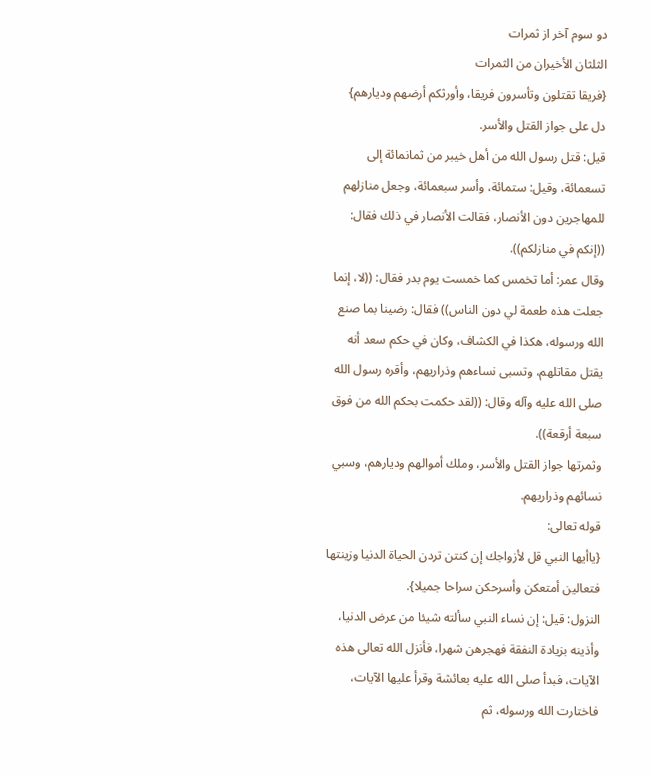دو سوم آخر از ثمرات
الثلثان الأخيران من الثمرات
{فريقا تقتلون وتأسرون فريقا، وأورثكم أرضهم وديارهم}
دل على جواز القتل والأسر.
قيل: قتل رسول الله من أهل خيبر من ثمانمائة إلى تسعمائة، وقيل: ستمائة، وأسر سبعمائة، وجعل منازلهم للمهاجرين دون الأنصار، فقالت الأنصار في ذلك فقال: ((إنكم في منازلكم)).
وقال عمر: أما تخمس كما خمست يوم بدر فقال: ((لا، إنما جعلت هذه طعمة لي دون الناس)) فقال: رضينا بما صنع الله ورسوله، هكذا في الكشاف، وكان في حكم سعد أنه يقتل مقاتلهم، وتسبى نساءهم وذراريهم، وأقره رسول الله صلى الله عليه وآله وقال: ((لقد حكمت بحكم الله من فوق سبعة أرقعة)).
وثمرتها جواز القتل والأسر، وملك أموالهم وديارهم، وسبي نسائهم وذراريهم.
قوله تعالى:
{ياأيها النبي قل لأزواجك إن كنتن تردن الحياة الدنيا وزينتها فتعالين أمتعكن وأسرحكن سراحا جميلا}.
النزول: قيل: إن نساء النبي سألته شيئا من عرض الدنيا، وأذينه بزيادة النفقة فهجرهن شهرا، فأنزل الله تعالى هذه الآيات، فبدأ صلى الله عليه بعائشة وقرأ عليها الآيات، فاختارت الله ورسوله، ثم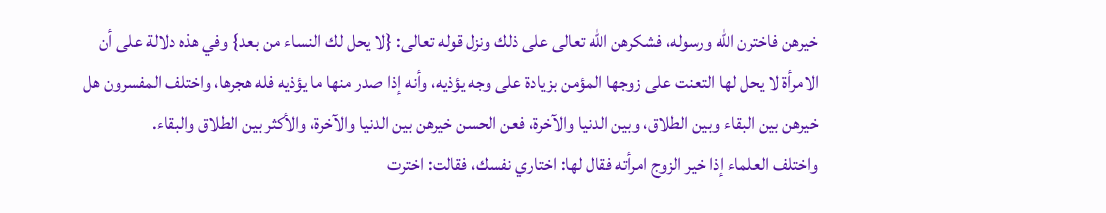خيرهن فاخترن الله ورسوله، فشكرهن الله تعالى على ذلك ونزل قوله تعالى: {لا يحل لك النساء من بعد} وفي هذه دلالة على أن الامرأة لا يحل لها التعنت على زوجها المؤمن بزيادة على وجه يؤذيه، وأنه إذا صدر منها ما يؤذيه فله هجرها، واختلف المفسرون هل خيرهن بين البقاء وبين الطلاق، وبين الدنيا والآخرة، فعن الحسن خيرهن بين الدنيا والآخرة، والأكثر بين الطلاق والبقاء.
واختلف العلماء إذا خير الزوج امرأته فقال لها: اختاري نفسك، فقالت: اخترت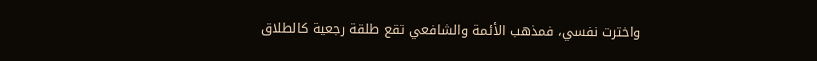واخترت نفسي، فمذهب الأئمة والشافعي تقع طلقة رجعية كالطلاق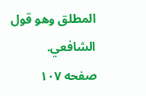المطلق وهو قول الشافعي.
صفحه ۱۰۷